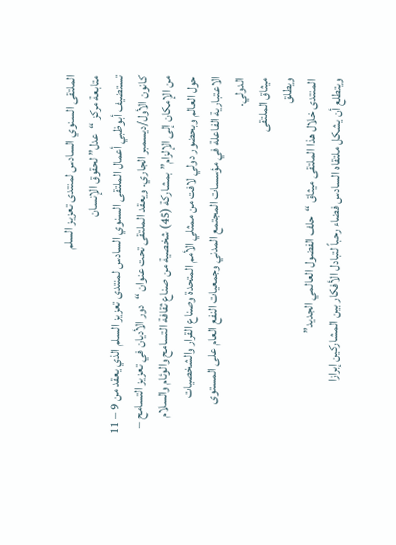الملتقى السنوي السادس لمنتدى تعزيز السلم
متابعة مركز “عدل” لحقوق الإنسان
تستضيف أبوظبي أعمال الملتقى السنوي السادس لمنتدى تعزيز السلم الذي يعقد من 9 – 11 كانون الأول/ديسمبر الجاري. ويعقد الملتقى تحت عنوان “دور الأديان في تعزيز التسامح – من الإمكان إلى الإلزام” بمشاركة (45) شخصية من صناع ثقافة التسامح والوئام والسلام حول العالم وبحضور دولي لافت من ممثلي الأمم المتحدة وصناع القرار والشخصيات الاعتبارية الفاعلة في مؤسسات المجتمع المدني وجمعيات النفع العام على المستوى الدولي.
ميثاق الملتقى
ويطلق
المنتدى خلال هذا الملتقى ميثاق “حلف الفضول العالمي الجديد”
ويتطلع أن يشكل ملتقاه السادس فضاء رحباً لتبادل الأفكار بين المشاركين إبرازا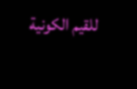للقيم الكونية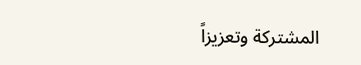المشتركة وتعزيزاً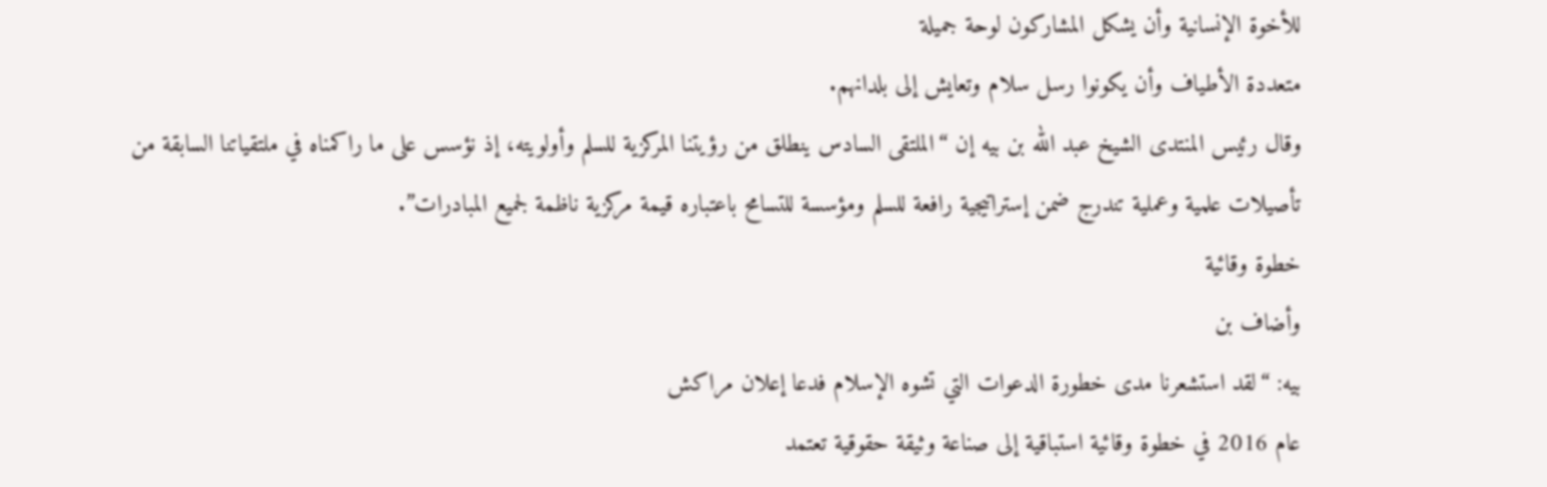للأخوة الإنسانية وأن يشكل المشاركون لوحة جميلة
متعددة الأطياف وأن يكونوا رسل سلام وتعايش إلى بلدانهم.
وقال رئيس المنتدى الشيخ عبد الله بن بيه إن “الملتقى السادس ينطلق من رؤيتنا المركزية للسلم وأولويته، إذ نؤسس على ما راكمناه في ملتقياتنا السابقة من تأصيلات علمية وعملية تندرج ضمن إستراتيجية رافعة للسلم ومؤسسة للتسامح باعتباره قيمة مركزية ناظمة لجميع المبادرات”.
خطوة وقائية
وأضاف بن
بيه: “لقد استشعرنا مدى خطورة الدعوات التي تشوه الإسلام فدعا إعلان مراكش
عام 2016 في خطوة وقائية استباقية إلى صناعة وثيقة حقوقية تعتمد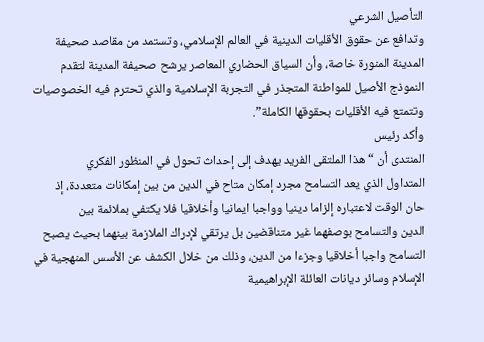التأصيل الشرعي
وتدافع عن حقوق الأقليات الدينية في العالم الإسلامي، وتستمد من مقاصد صحيفة
المدينة المنورة خاصة، وأن السياق الحضاري المعاصر يرشح صحيفة المدينة لتقدم
النموذج الأصيل للمواطنة المتجذر في التجربة الإسلامية والذي تحترم فيه الخصوصيات
وتتمتع فيه الأقليات بحقوقها الكاملة”.
وأكد رئيس
المنتدى أن “هذا الملتقى الفريد يهدف إلى إحداث تحول في المنظور الفكري
المتداول الذي يعد التسامح مجرد إمكان متاح في الدين من بين إمكانات متعددة، إذ
حان الوقت لاعتباره إلزاما دينيا وواجبا ايمانيا وأخلاقيا فلا يكتفي بملائمة بين
الدين والتسامح بوصفهما غير متناقضين بل يرتقي لإدراك الملازمة بينهما بحيث يصبح
التسامح واجبا أخلاقيا وجزءا من الدين، وذلك من خلال الكشف عن الأسس المنهجية في
الإسلام وسائر ديانات العائلة الإبراهيمية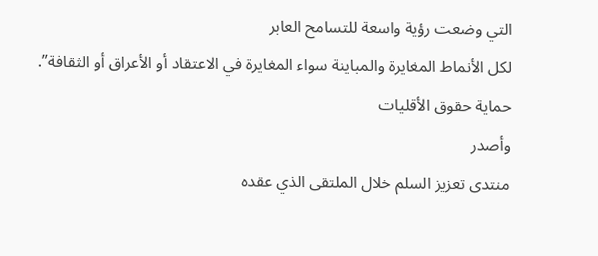التي وضعت رؤية واسعة للتسامح العابر
لكل الأنماط المغايرة والمباينة سواء المغايرة في الاعتقاد أو الأعراق أو الثقافة”.
حماية حقوق الأقليات
وأصدر
منتدى تعزيز السلم خلال الملتقى الذي عقده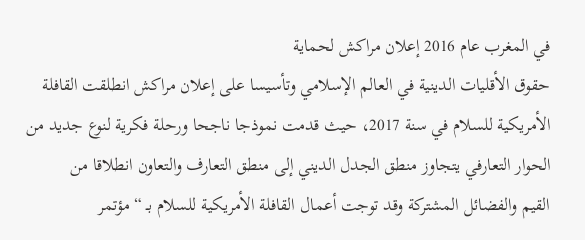في المغرب عام 2016 إعلان مراكش لحماية
حقوق الأقليات الدينية في العالم الإسلامي وتأسيسا على إعلان مراكش انطلقت القافلة
الأمريكية للسلام في سنة 2017، حيث قدمت نموذجا ناجحا ورحلة فكرية لنوع جديد من
الحوار التعارفي يتجاوز منطق الجدل الديني إلى منطق التعارف والتعاون انطلاقا من
القيم والفضائل المشتركة وقد توجت أعمال القافلة الأمريكية للسلام بـ “مؤتمر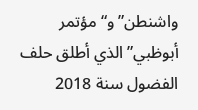واشنطن” و“مؤتمر أبوظبي” الذي أطلق حلف الفضول سنة 2018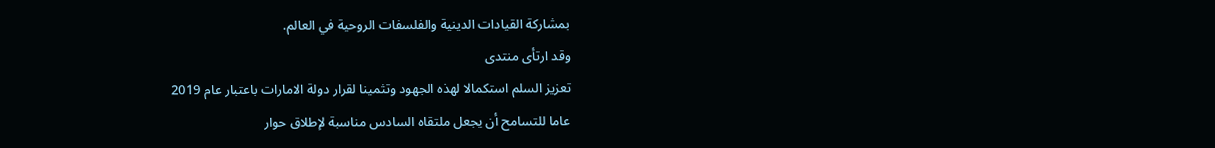بمشاركة القيادات الدينية والفلسفات الروحية في العالم.
وقد ارتأى منتدى
تعزيز السلم استكمالا لهذه الجهود وتثمينا لقرار دولة الامارات باعتبار عام 2019
عاما للتسامح أن يجعل ملتقاه السادس مناسبة لإطلاق حوار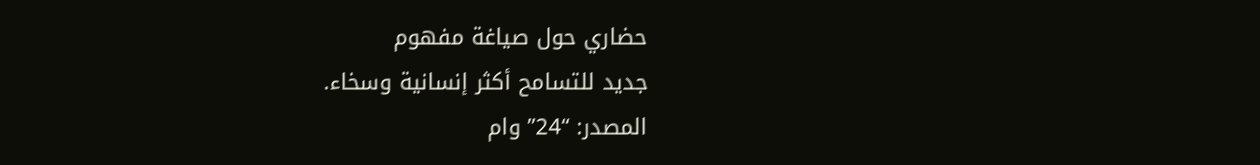حضاري حول صياغة مفهوم
جديد للتسامح أكثر إنسانية وسخاء.
المصدر: “24” وام